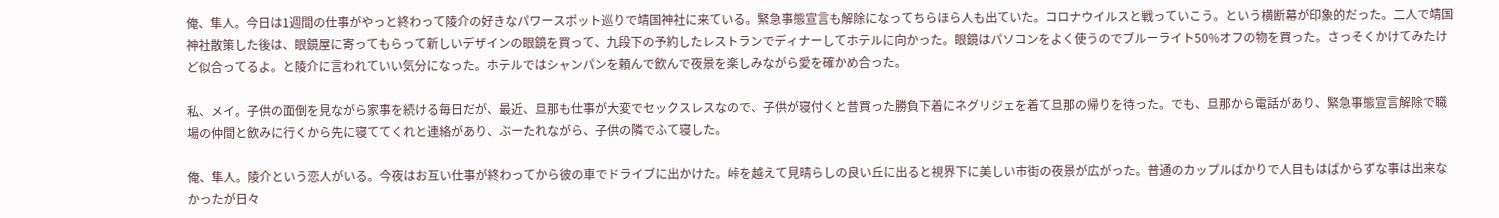俺、隼人。今日は1週間の仕事がやっと終わって陵介の好きなパワースポット巡りで靖国神社に来ている。緊急事態宣言も解除になってちらほら人も出ていた。コロナウイルスと戦っていこう。という横断幕が印象的だった。二人で靖国神社散策した後は、眼鏡屋に寄ってもらって新しいデザインの眼鏡を買って、九段下の予約したレストランでディナーしてホテルに向かった。眼鏡はパソコンをよく使うのでブルーライト50%オフの物を買った。さっそくかけてみたけど似合ってるよ。と陵介に言われていい気分になった。ホテルではシャンパンを頼んで飲んで夜景を楽しみながら愛を確かめ合った。

私、メイ。子供の面倒を見ながら家事を続ける毎日だが、最近、旦那も仕事が大変でセックスレスなので、子供が寝付くと昔買った勝負下着にネグリジェを着て旦那の帰りを待った。でも、旦那から電話があり、緊急事態宣言解除で職場の仲間と飲みに行くから先に寝ててくれと連絡があり、ぶーたれながら、子供の隣でふて寝した。

俺、隼人。陵介という恋人がいる。今夜はお互い仕事が終わってから彼の車でドライブに出かけた。峠を越えて見晴らしの良い丘に出ると視界下に美しい市街の夜景が広がった。普通のカップルばかりで人目もはばからずな事は出来なかったが日々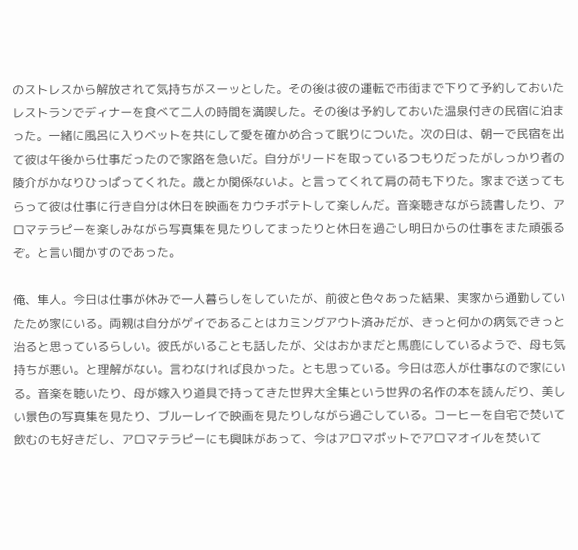のストレスから解放されて気持ちがスーッとした。その後は彼の運転で市街まで下りて予約しておいたレストランでディナーを食べて二人の時間を満喫した。その後は予約しておいた温泉付きの民宿に泊まった。一緒に風呂に入りベットを共にして愛を確かめ合って眠りについた。次の日は、朝一で民宿を出て彼は午後から仕事だったので家路を急いだ。自分がリードを取っているつもりだったがしっかり者の陵介がかなりひっぱってくれた。歳とか関係ないよ。と言ってくれて肩の荷も下りた。家まで送ってもらって彼は仕事に行き自分は休日を映画をカウチポテトして楽しんだ。音楽聴きながら読書したり、アロマテラピーを楽しみながら写真集を見たりしてまったりと休日を過ごし明日からの仕事をまた頑張るぞ。と言い聞かすのであった。

俺、隼人。今日は仕事が休みで一人暮らしをしていたが、前彼と色々あった結果、実家から通勤していたため家にいる。両親は自分がゲイであることはカミングアウト済みだが、きっと何かの病気できっと治ると思っているらしい。彼氏がいることも話したが、父はおかまだと馬鹿にしているようで、母も気持ちが悪い。と理解がない。言わなければ良かった。とも思っている。今日は恋人が仕事なので家にいる。音楽を聴いたり、母が嫁入り道具で持ってきた世界大全集という世界の名作の本を読んだり、美しい景色の写真集を見たり、ブルーレイで映画を見たりしながら過ごしている。コーヒーを自宅で焚いて飲むのも好きだし、アロマテラピーにも興味があって、今はアロマポットでアロマオイルを焚いて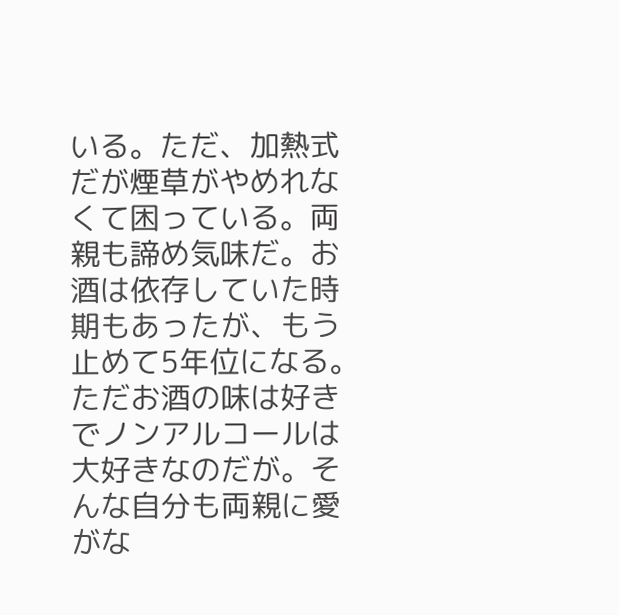いる。ただ、加熱式だが煙草がやめれなくて困っている。両親も諦め気味だ。お酒は依存していた時期もあったが、もう止めて5年位になる。ただお酒の味は好きでノンアルコールは大好きなのだが。そんな自分も両親に愛がな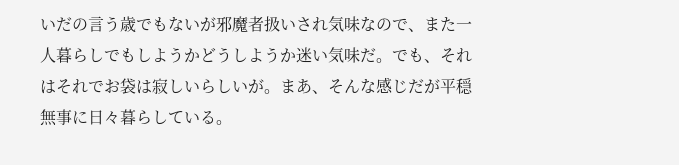いだの言う歳でもないが邪魔者扱いされ気味なので、また一人暮らしでもしようかどうしようか迷い気味だ。でも、それはそれでお袋は寂しいらしいが。まあ、そんな感じだが平穏無事に日々暮らしている。